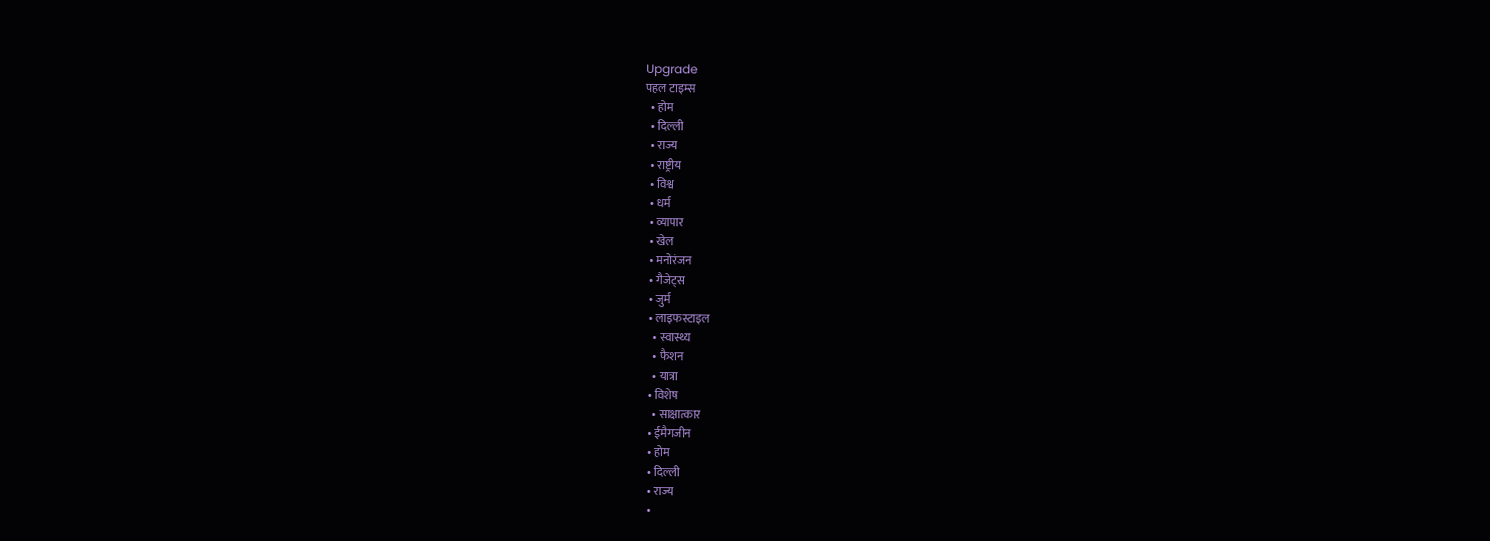Upgrade
पहल टाइम्स
  • होम
  • दिल्ली
  • राज्य
  • राष्ट्रीय
  • विश्व
  • धर्म
  • व्यापार
  • खेल
  • मनोरंजन
  • गैजेट्स
  • जुर्म
  • लाइफस्टाइल
    • स्वास्थ्य
    • फैशन
    • यात्रा
  • विशेष
    • साक्षात्कार
  • ईमैगजीन
  • होम
  • दिल्ली
  • राज्य
  •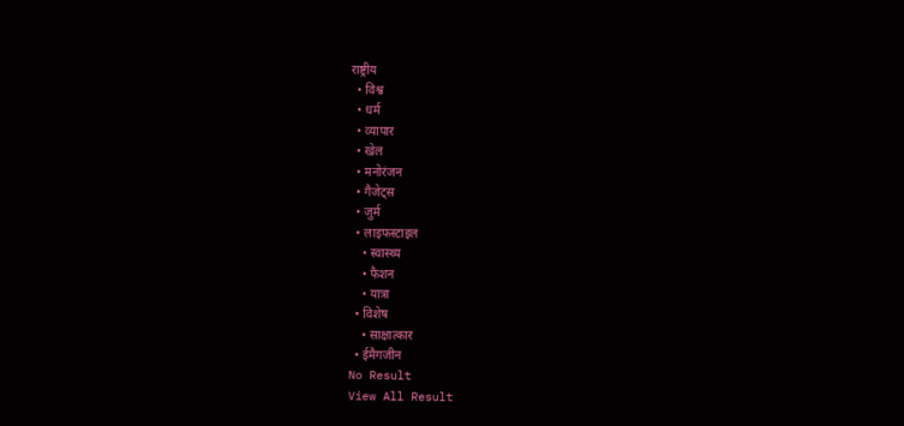राष्ट्रीय
  • विश्व
  • धर्म
  • व्यापार
  • खेल
  • मनोरंजन
  • गैजेट्स
  • जुर्म
  • लाइफस्टाइल
    • स्वास्थ्य
    • फैशन
    • यात्रा
  • विशेष
    • साक्षात्कार
  • ईमैगजीन
No Result
View All Result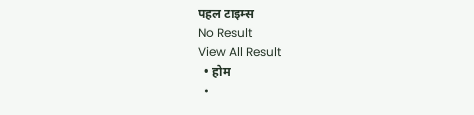पहल टाइम्स
No Result
View All Result
  • होम
  •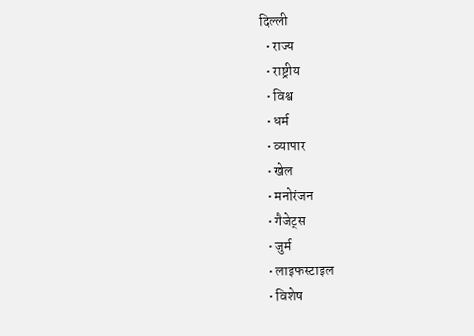दिल्ली
  • राज्य
  • राष्ट्रीय
  • विश्व
  • धर्म
  • व्यापार
  • खेल
  • मनोरंजन
  • गैजेट्स
  • जुर्म
  • लाइफस्टाइल
  • विशेष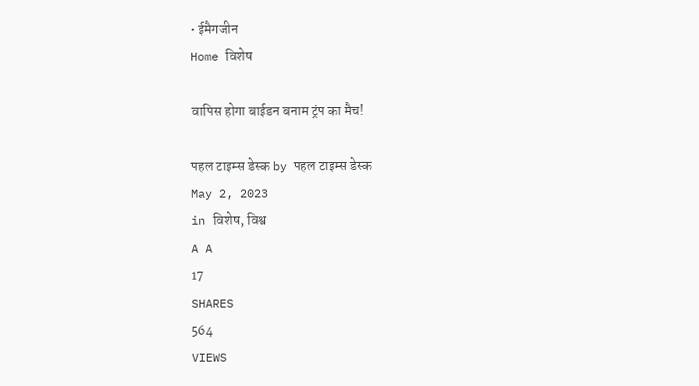• ईमैगजीन
Home विशेष

वापिस होगा बाईडन बनाम ट्रंप का मैच!

पहल टाइम्स डेस्क by पहल टाइम्स डेस्क
May 2, 2023
in विशेष, विश्व
A A
17
SHARES
564
VIEWS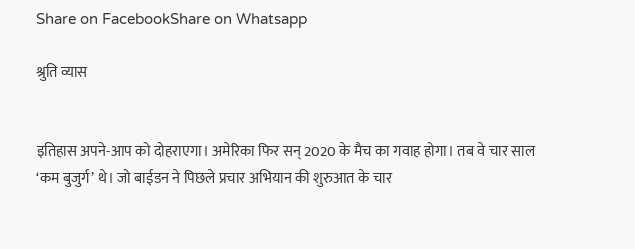Share on FacebookShare on Whatsapp

श्रुति व्यास


इतिहास अपने-आप को दोहराएगा। अमेरिका फिर सन् 2020 के मैच का गवाह होगा। तब वे चार साल ‘कम बुजुर्ग’ थे। जो बाईडन ने पिछले प्रचार अभियान की शुरुआत के चार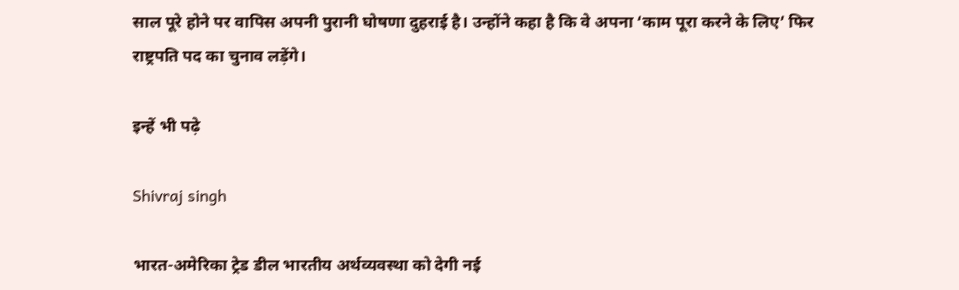साल पूरे होने पर वापिस अपनी पुरानी घोषणा दुहराई है। उन्होंने कहा है कि वे अपना ‘काम पूरा करने के लिए’ फिर राष्ट्रपति पद का चुनाव लड़ेंगे।

इन्हें भी पढ़े

Shivraj singh

भारत-अमेरिका ट्रेड डील भारतीय अर्थव्यवस्था को देगी नई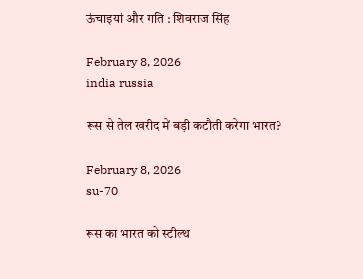ऊंचाइयां और गति : शिवराज सिंह

February 8, 2026
india russia

रूस से तेल खरीद में बड़ी कटौती करेगा भारत?

February 8, 2026
su-70

रूस का भारत को स्टील्थ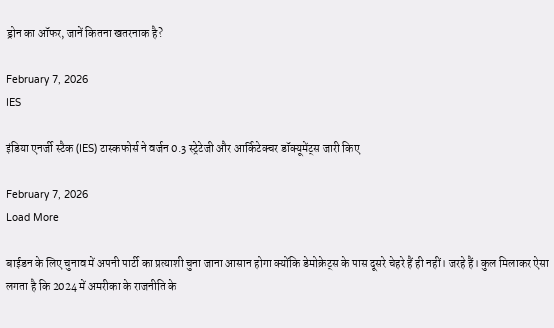ड्रोन का ऑफर, जानें कितना खतरनाक है?

February 7, 2026
IES

इंडिया एनर्जी स्टैक (IES) टास्कफोर्स ने वर्जन 0.3 स्ट्रेटेजी और आर्किटेक्चर डॉक्यूमेंट्स जारी किए

February 7, 2026
Load More

बाईडन के लिए चुनाव में अपनी पार्टी का प्रत्याशी चुना जाना आसान होगा क्योंकि डेमोक्रेट्स के पास दूसरे चेहरे हैं ही नहीं। जरहे हैं। कुल मिलाकर ऐसा लगता है कि 2024 में अमरीका के राजनीति के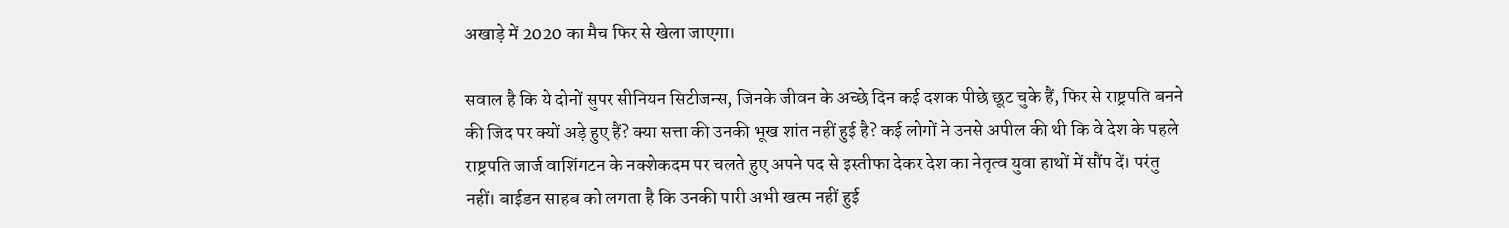अखाड़े में 2020 का मैच फिर से खेला जाएगा।

सवाल है कि ये दोनों सुपर सीनियन सिटीजन्स, जिनके जीवन के अच्छे दिन कई दशक पीछे छूट चुके हैं, फिर से राष्ट्रपति बनने की जिद पर क्यों अड़े हुए हैं? क्या सत्ता की उनकी भूख शांत नहीं हुई है? कई लोगों ने उनसे अपील की थी कि वे देश के पहले राष्ट्रपति जार्ज वाशिंगटन के नक्शेकदम पर चलते हुए अपने पद से इस्तीफा देकर देश का नेतृत्व युवा हाथों में सौंप दें। परंतु नहीं। बाईडन साहब को लगता है कि उनकी पारी अभी खत्म नहीं हुई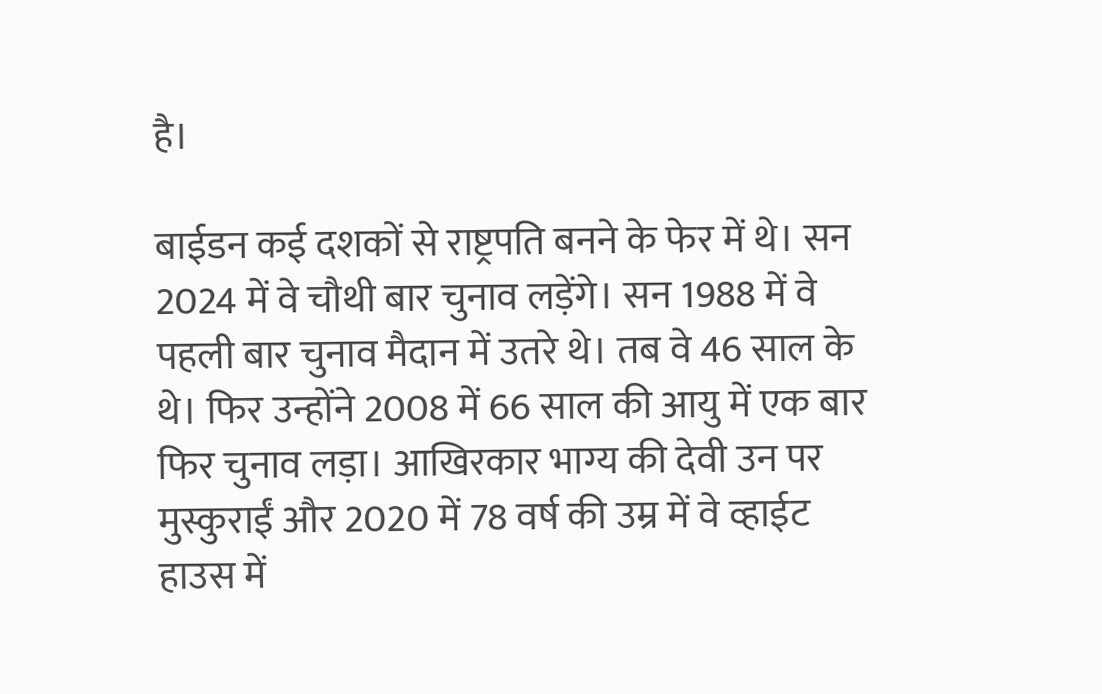है।

बाईडन कई दशकों से राष्ट्रपति बनने के फेर में थे। सन 2024 में वे चौथी बार चुनाव लड़ेंगे। सन 1988 में वे पहली बार चुनाव मैदान में उतरे थे। तब वे 46 साल के थे। फिर उन्होंने 2008 में 66 साल की आयु में एक बार फिर चुनाव लड़ा। आखिरकार भाग्य की देवी उन पर मुस्कुराईं और 2020 में 78 वर्ष की उम्र में वे व्हाईट हाउस में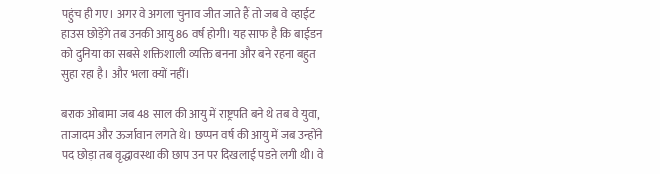पहुंच ही गए। अगर वे अगला चुनाव जीत जाते हैं तो जब वे व्हाईट हाउस छोड़ेंगे तब उनकी आयु 86 वर्ष होगी। यह साफ है कि बाईडन को दुनिया का सबसे शक्तिशाली व्यक्ति बनना और बने रहना बहुत सुहा रहा है। और भला क्यों नहीं।

बराक ओबामा जब 48 साल की आयु में राष्ट्रपति बने थे तब वे युवा, ताजादम और ऊर्जावान लगते थे। छप्पन वर्ष की आयु में जब उन्होंने पद छोड़ा तब वृद्धावस्था की छाप उन पर दिखलाई पडऩे लगी थी। वे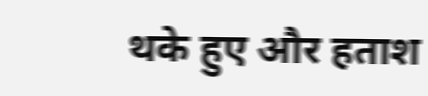थके हुए और हताश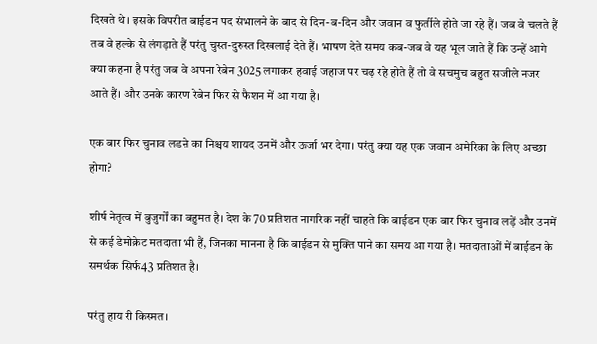दिखते थे। इसके विपरीत बाईडन पद संभालने के बाद से दिन-ब-दिन और जवान व फुर्तीले होते जा रहे हैं। जब वे चलते हैं तब वे हल्के से लंगड़ाते हैं परंतु चुस्त-दुरुस्त दिखलाई देते हैं। भाषण देते समय कब-जब वे यह भूल जाते हैं कि उन्हें आगे क्या कहना है परंतु जब वे अपना रेबेन 3025 लगाकर हवाई जहाज पर चढ़ रहे होते हैं तो वे सचमुच बहुत सजीले नजर आते हैं। और उनके कारण रेबेन फिर से फैशन में आ गया है।

एक बार फिर चुनाव लडऩे का निश्चय शायद उनमें और ऊर्जा भर देगा। परंतु क्या यह एक जवान अमेरिका के लिए अच्छा होगा?

शीर्ष नेतृत्व में बुजुर्गों का बहुमत है। देश के 70 प्रतिशत नागरिक नहीं चाहते कि बाईडन एक बार फिर चुनाव लड़ें और उनमें से कई डेमोक्रेट मतदाता भी हैं, जिनका मानना है कि बाईडन से मुक्ति पाने का समय आ गया है। मतदाताओं में बाईडन के समर्थक सिर्फ43 प्रतिशत है।

परंतु हाय री किस्मत।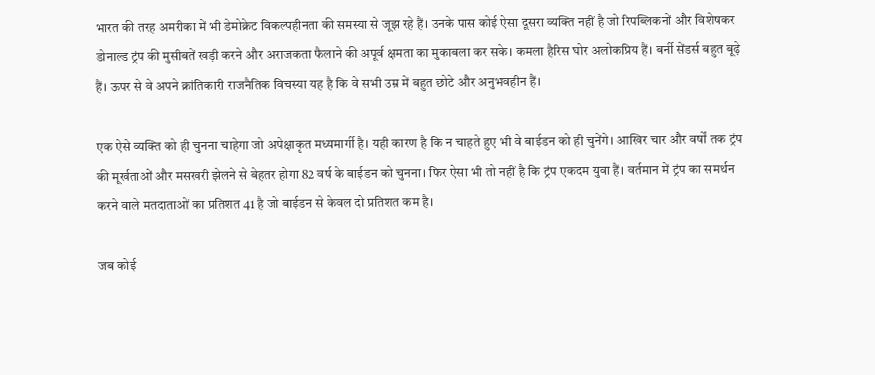भारत की तरह अमरीका में भी डेमोक्रेट विकल्पहीनता की समस्या से जूझ रहे हैं। उनके पास कोई ऐसा दूसरा व्यक्ति नहीं है जो रिपब्लिकनों और विशेषकर डोनाल्ड ट्रंप की मुसीबतें खड़ी करने और अराजकता फैलाने की अपूर्व क्षमता का मुकाबला कर सके। कमला हैरिस घोर अलोकप्रिय हैं। बर्नी सेंडर्स बहुत बूढ़े हैं। ऊपर से वे अपने क्रांतिकारी राजनैतिक विचस्या यह है कि वे सभी उम्र में बहुत छोटे और अनुभवहीन हैं।

एक ऐसे व्यक्ति को ही चुनना चाहेगा जो अपेक्षाकृत मध्यमार्गी है। यही कारण है कि न चाहते हुए भी वे बाईडन को ही चुनेंगे। आखिर चार और वर्षों तक ट्रंप की मूर्खताओं और मसखरी झेलने से बेहतर होगा 82 वर्ष के बाईडन को चुनना। फिर ऐसा भी तो नहीं है कि ट्रंप एकदम युवा हैं। वर्तमान में ट्रंप का समर्थन करने वाले मतदाताओं का प्रतिशत 41 है जो बाईडन से केवल दो प्रतिशत कम है।

जब कोई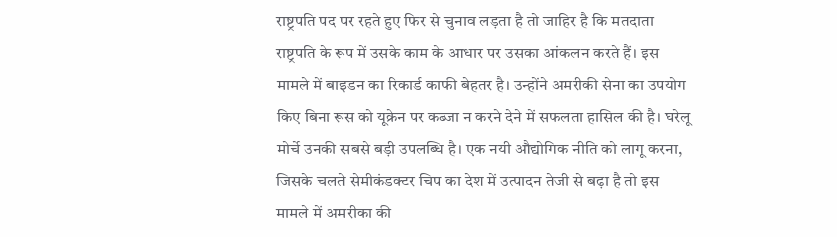राष्ट्रपति पद पर रहते हुए फिर से चुनाव लड़ता है तो जाहिर है कि मतदाता राष्ट्रपति के रूप में उसके काम के आधार पर उसका आंकलन करते हैं। इस मामले में बाइडन का रिकार्ड काफी बेहतर है। उन्होंने अमरीकी सेना का उपयोग किए बिना रूस को यूक्रेन पर कब्जा न करने देने में सफलता हासिल की है। घरेलू मोर्चे उनकी सबसे बड़ी उपलब्धि है। एक नयी औद्योगिक नीति को लागू करना, जिसके चलते सेमीकंडक्टर चिप का देश में उत्पादन तेजी से बढ़ा है तो इस मामले में अमरीका की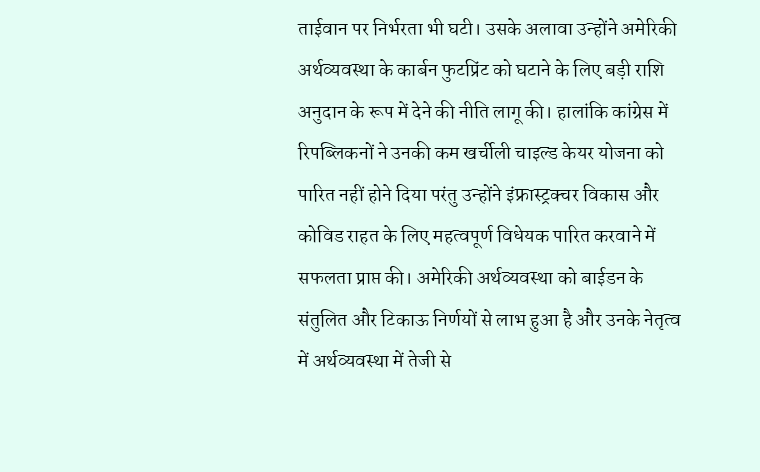ताईवान पर निर्भरता भी घटी। उसके अलावा उन्होंने अमेरिकी अर्थव्यवस्था के कार्बन फुटप्रिंट को घटाने के लिए बड़ी राशि अनुदान के रूप में देने की नीति लागू की। हालांकि कांग्रेस में रिपब्लिकनों ने उनकी कम खर्चीली चाइल्ड केयर योजना को पारित नहीं होने दिया परंतु उन्होंने इंफ्रास्ट्रक्चर विकास और कोविड राहत के लिए महत्वपूर्ण विधेयक पारित करवाने में सफलता प्राप्त की। अमेरिकी अर्थव्यवस्था को बाईडन के संतुलित और टिकाऊ निर्णयों से लाभ हुआ है और उनके नेतृत्व में अर्थव्यवस्था में तेजी से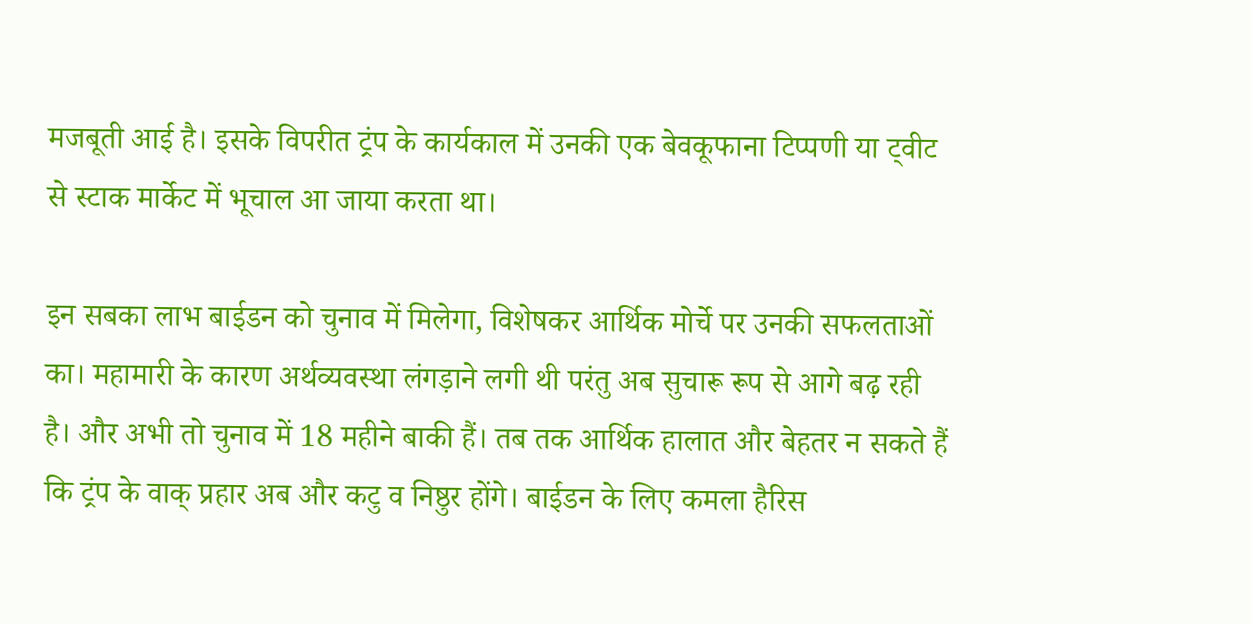मजबूती आई है। इसके विपरीत ट्रंप के कार्यकाल में उनकी एक बेवकूफाना टिप्पणी या ट्वीट से स्टाक मार्केट में भूचाल आ जाया करता था।

इन सबका लाभ बाईडन को चुनाव में मिलेगा, विशेषकर आर्थिक मोर्चे पर उनकी सफलताओं का। महामारी के कारण अर्थव्यवस्था लंगड़ाने लगी थी परंतु अब सुचारू रूप से आगे बढ़ रही है। और अभी तो चुनाव में 18 महीने बाकी हैं। तब तक आर्थिक हालात और बेहतर न सकते हैं कि ट्रंप के वाक् प्रहार अब और कटु व निष्ठुर होंगे। बाईडन के लिए कमला हैरिस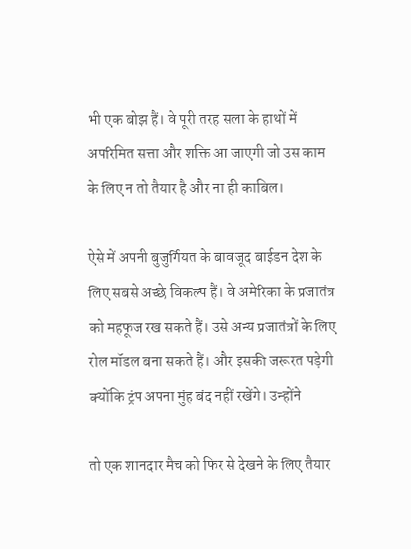भी एक बोझ हैं। वे पूरी तरह सला के हाथों में अपरिमित सत्ता और शक्ति आ जाएगी जो उस काम के लिए न तो तैयार है और ना ही काबिल।

ऐसे में अपनी बुजुर्गियत के बावजूद बाईडन देश के लिए सबसे अच्छे विकल्प हैं। वे अमेरिका के प्रजातंत्र को महफूज रख सकते हैं। उसे अन्य प्रजातंत्रों के लिए रोल मॉडल बना सकते हैं। और इसकी जरूरत पड़ेगी क्योंकि ट्रंप अपना मुंह बंद नहीं रखेंगे। उन्होंने

तो एक शानदार मैच को फिर से देखने के लिए तैयार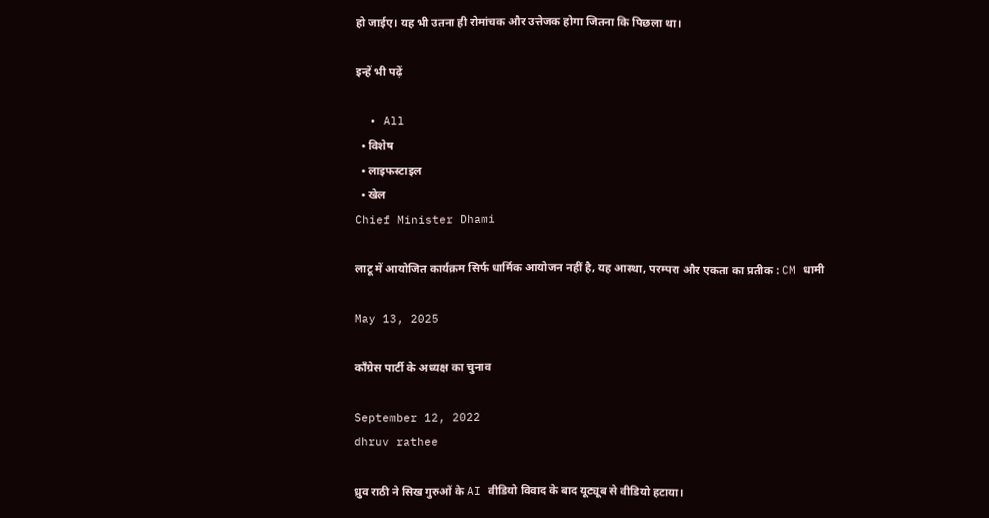हो जाईए। यह भी उतना ही रोमांचक और उत्तेजक होगा जितना कि पिछला था।

इन्हें भी पढ़ें

  • All
  • विशेष
  • लाइफस्टाइल
  • खेल
Chief Minister Dhami

लाटू में आयोजित कार्यक्रम सिर्फ धार्मिक आयोजन नहीं है, यह आस्था, परम्परा और एकता का प्रतीक : CM धामी

May 13, 2025

कॉंग्रेस पार्टी के अध्यक्ष का चुनाव

September 12, 2022
dhruv rathee

ध्रुव राठी ने सिख गुरुओं के AI वीडियो विवाद के बाद यूट्यूब से वीडियो हटाया।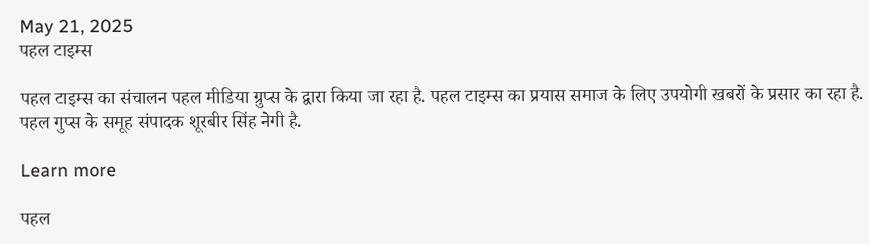May 21, 2025
पहल टाइम्स

पहल टाइम्स का संचालन पहल मीडिया ग्रुप्स के द्वारा किया जा रहा है. पहल टाइम्स का प्रयास समाज के लिए उपयोगी खबरों के प्रसार का रहा है. पहल गुप्स के समूह संपादक शूरबीर सिंह नेगी है.

Learn more

पहल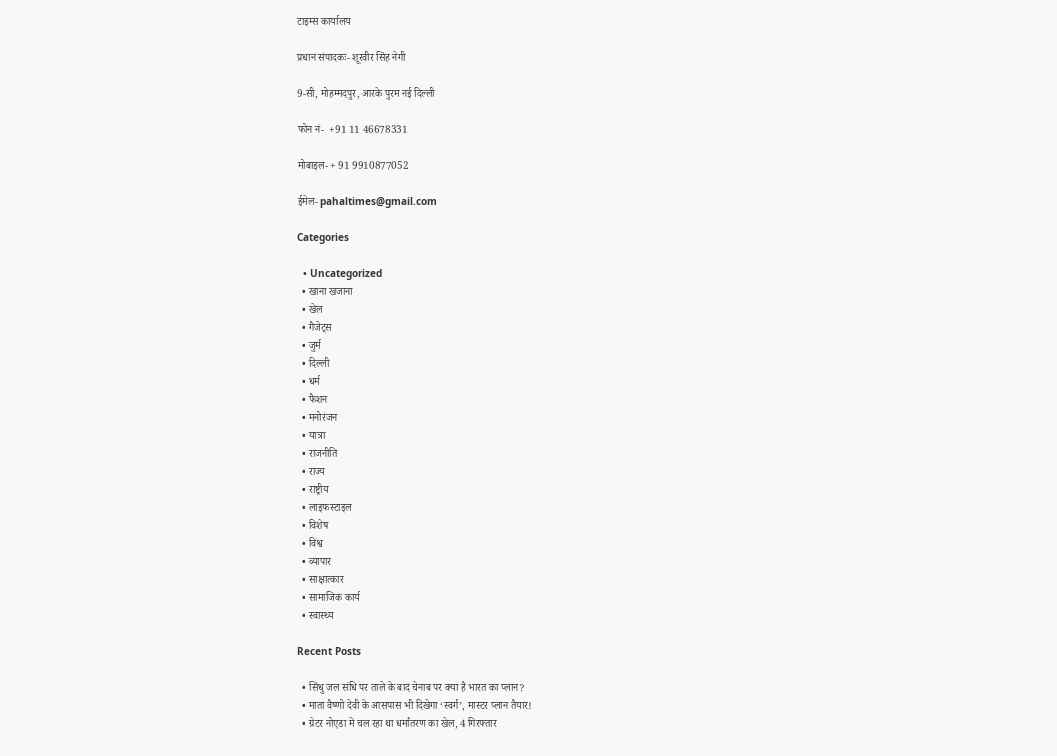टाइम्स कार्यालय

प्रधान संपादकः- शूरवीर सिंह नेगी

9-सी, मोहम्मदपुर, आरके पुरम नई दिल्ली

फोन नं-  +91 11 46678331

मोबाइल- + 91 9910877052

ईमेल- pahaltimes@gmail.com

Categories

  • Uncategorized
  • खाना खजाना
  • खेल
  • गैजेट्स
  • जुर्म
  • दिल्ली
  • धर्म
  • फैशन
  • मनोरंजन
  • यात्रा
  • राजनीति
  • राज्य
  • राष्ट्रीय
  • लाइफस्टाइल
  • विशेष
  • विश्व
  • व्यापार
  • साक्षात्कार
  • सामाजिक कार्य
  • स्वास्थ्य

Recent Posts

  • सिंधु जल संधि पर ताले के बाद चेनाब पर क्‍या है भारत का प्‍लान?
  • माता वैष्णो देवी के आसपास भी दिखेगा ‘स्वर्ग’, मास्टर प्लान तैयार!
  • ग्रेटर नोएडा में चल रहा था धर्मांतरण का खेल, 4 गिरफ्तार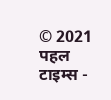© 2021 पहल टाइम्स -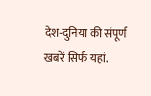देश-दुनिया की संपूर्ण खबरें सिर्फ यहां.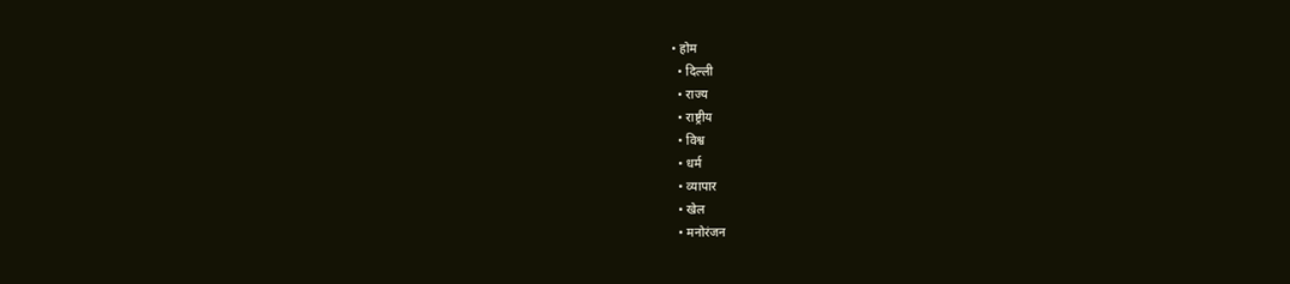• होम
  • दिल्ली
  • राज्य
  • राष्ट्रीय
  • विश्व
  • धर्म
  • व्यापार
  • खेल
  • मनोरंजन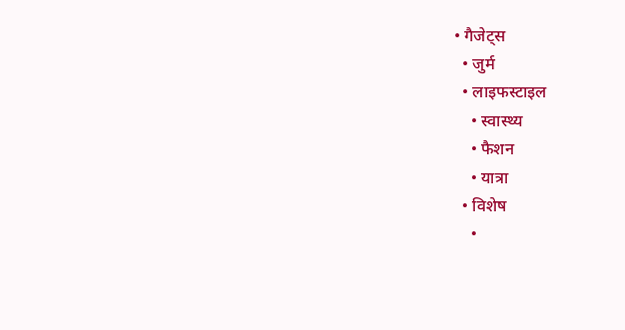• गैजेट्स
  • जुर्म
  • लाइफस्टाइल
    • स्वास्थ्य
    • फैशन
    • यात्रा
  • विशेष
    •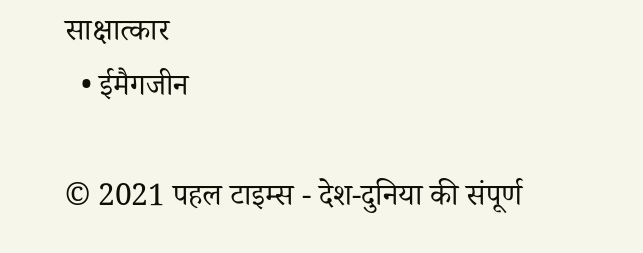साक्षात्कार
  • ईमैगजीन

© 2021 पहल टाइम्स - देश-दुनिया की संपूर्ण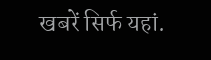खबरें सिर्फ यहां.